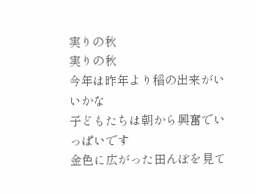実りの秋
実りの秋
今年は昨年より稲の出来がいいかな
子どもたちは朝から興奮でいっぱいです
金色に広がった田んぼを見て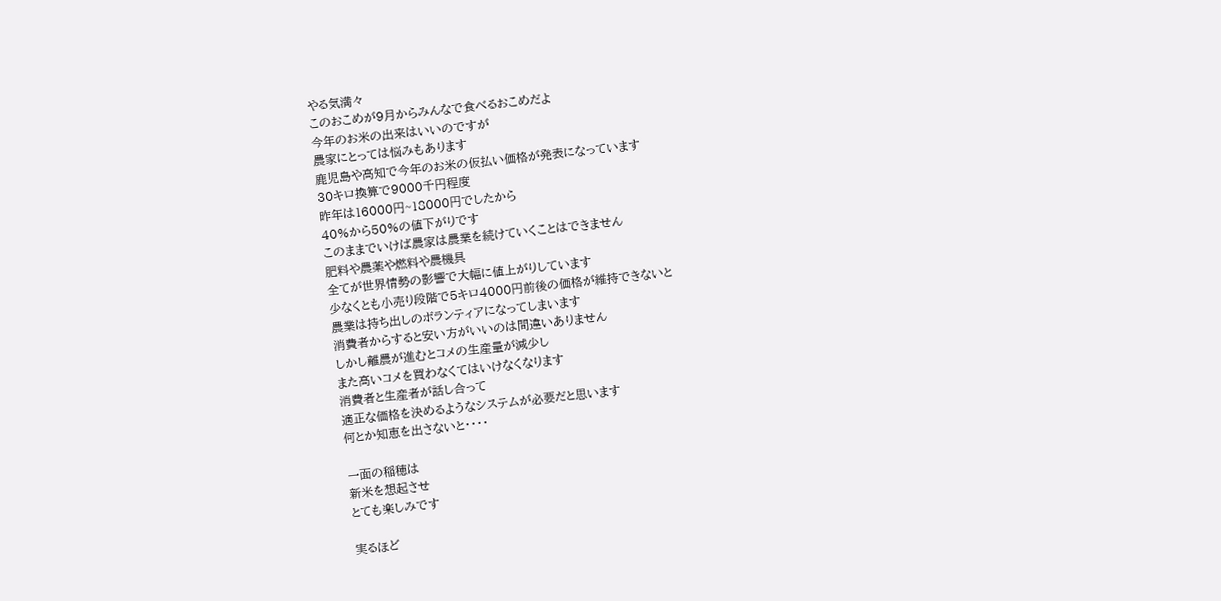やる気満々
このおこめが9月からみんなで食べるおこめだよ
今年のお米の出来はいいのですが
農家にとっては悩みもあります
鹿児島や高知で今年のお米の仮払い価格が発表になっています
30キロ換算で9000千円程度
昨年は16000円~18000円でしたから
40%から50%の値下がりです
このままでいけば農家は農業を続けていくことはできません
肥料や農薬や燃料や農機具
全てが世界情勢の影響で大幅に値上がりしています
少なくとも小売り段階で5キロ4000円前後の価格が維持できないと
農業は持ち出しのボランティアになってしまいます
消費者からすると安い方がいいのは間違いありません
しかし離農が進むとコメの生産量が減少し
また高いコメを買わなくてはいけなくなります
消費者と生産者が話し合って
適正な価格を決めるようなシステムが必要だと思います
何とか知恵を出さないと・・・・

一面の稲穂は
新米を想起させ
とても楽しみです

実るほど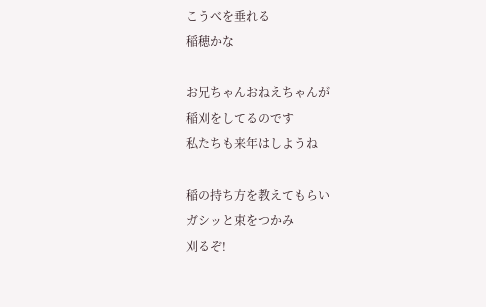こうべを垂れる
稲穂かな

お兄ちゃんおねえちゃんが
稲刈をしてるのです
私たちも来年はしようね

稲の持ち方を教えてもらい
ガシッと束をつかみ
刈るぞ!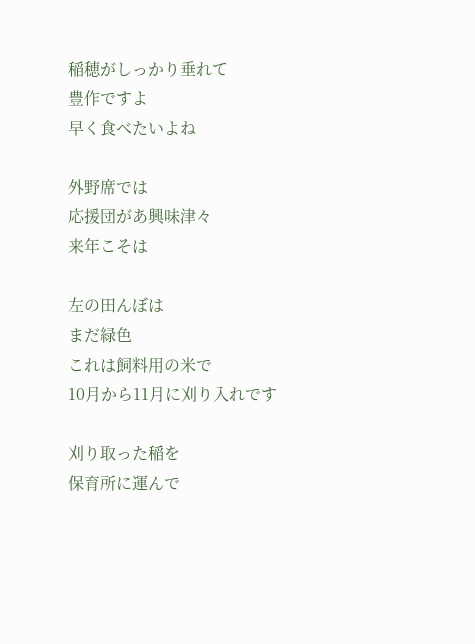稲穂がしっかり垂れて
豊作ですよ
早く食べたいよね

外野席では
応援団があ興味津々
来年こそは

左の田んぼは
まだ緑色
これは飼料用の米で
10月から11月に刈り入れです

刈り取った稲を
保育所に運んで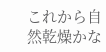これから自然乾燥かな